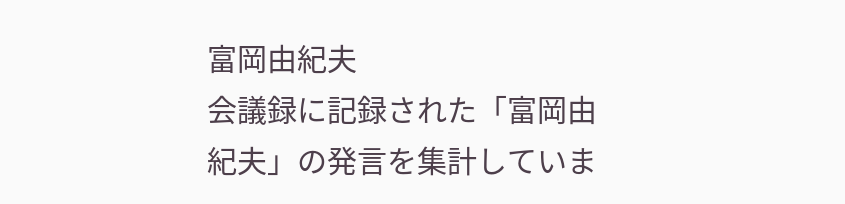富岡由紀夫
会議録に記録された「富岡由紀夫」の発言を集計していま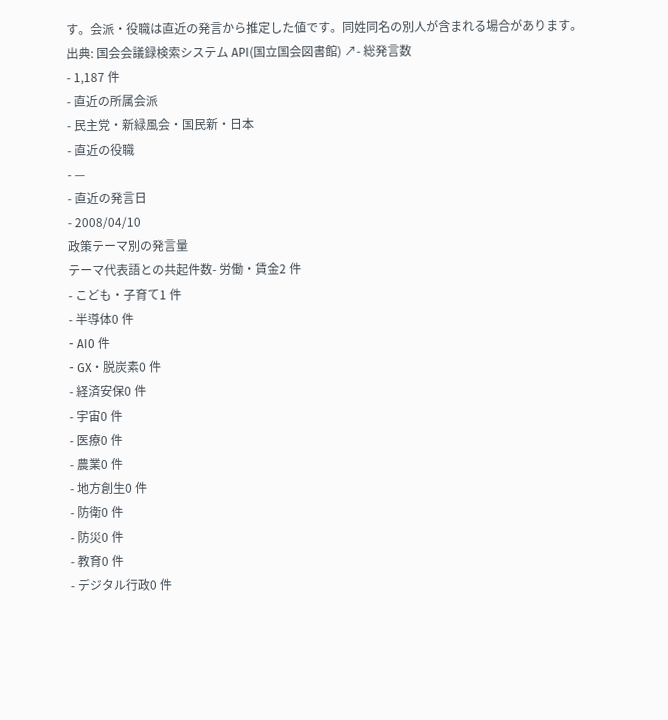す。会派・役職は直近の発言から推定した値です。同姓同名の別人が含まれる場合があります。
出典: 国会会議録検索システム API(国立国会図書館) ↗- 総発言数
- 1,187 件
- 直近の所属会派
- 民主党・新緑風会・国民新・日本
- 直近の役職
- —
- 直近の発言日
- 2008/04/10
政策テーマ別の発言量
テーマ代表語との共起件数- 労働・賃金2 件
- こども・子育て1 件
- 半導体0 件
- AI0 件
- GX・脱炭素0 件
- 経済安保0 件
- 宇宙0 件
- 医療0 件
- 農業0 件
- 地方創生0 件
- 防衛0 件
- 防災0 件
- 教育0 件
- デジタル行政0 件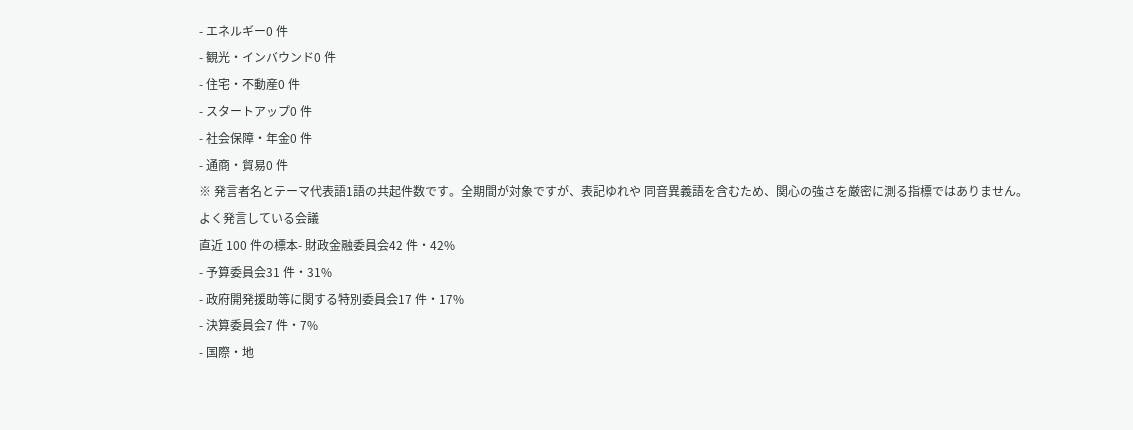- エネルギー0 件
- 観光・インバウンド0 件
- 住宅・不動産0 件
- スタートアップ0 件
- 社会保障・年金0 件
- 通商・貿易0 件
※ 発言者名とテーマ代表語1語の共起件数です。全期間が対象ですが、表記ゆれや 同音異義語を含むため、関心の強さを厳密に測る指標ではありません。
よく発言している会議
直近 100 件の標本- 財政金融委員会42 件・42%
- 予算委員会31 件・31%
- 政府開発援助等に関する特別委員会17 件・17%
- 決算委員会7 件・7%
- 国際・地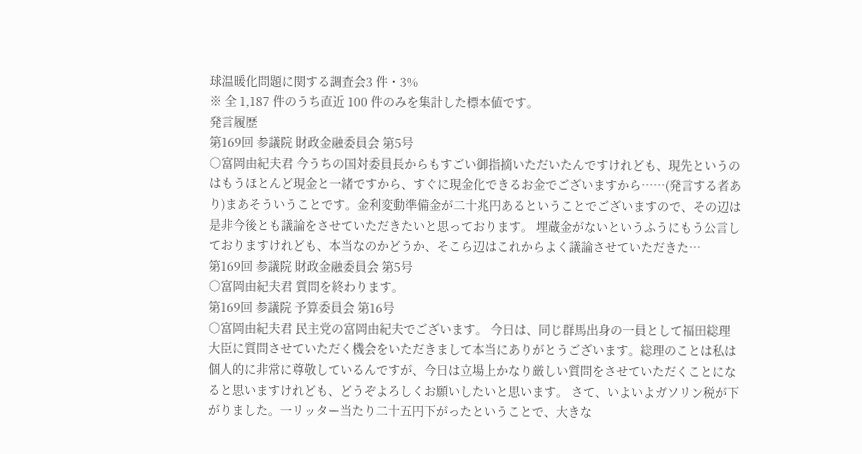球温暖化問題に関する調査会3 件・3%
※ 全 1,187 件のうち直近 100 件のみを集計した標本値です。
発言履歴
第169回 参議院 財政金融委員会 第5号
○富岡由紀夫君 今うちの国対委員長からもすごい御指摘いただいたんですけれども、現先というのはもうほとんど現金と一緒ですから、すぐに現金化できるお金でございますから……(発言する者あり)まあそういうことです。金利変動準備金が二十兆円あるということでございますので、その辺は是非今後とも議論をさせていただきたいと思っております。 埋蔵金がないというふうにもう公言しておりますけれども、本当なのかどうか、そこら辺はこれからよく議論させていただきた…
第169回 参議院 財政金融委員会 第5号
○富岡由紀夫君 質問を終わります。
第169回 参議院 予算委員会 第16号
○富岡由紀夫君 民主党の富岡由紀夫でございます。 今日は、同じ群馬出身の一員として福田総理大臣に質問させていただく機会をいただきまして本当にありがとうございます。総理のことは私は個人的に非常に尊敬しているんですが、今日は立場上かなり厳しい質問をさせていただくことになると思いますけれども、どうぞよろしくお願いしたいと思います。 さて、いよいよガソリン税が下がりました。一リッター当たり二十五円下がったということで、大きな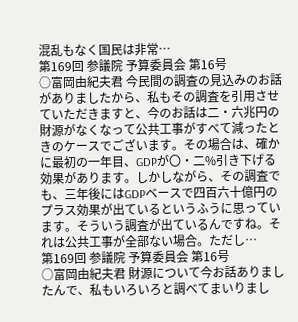混乱もなく国民は非常…
第169回 参議院 予算委員会 第16号
○富岡由紀夫君 今民間の調査の見込みのお話がありましたから、私もその調査を引用させていただきますと、今のお話は二・六兆円の財源がなくなって公共工事がすべて減ったときのケースでございます。その場合は、確かに最初の一年目、GDPが〇・二%引き下げる効果があります。しかしながら、その調査でも、三年後にはGDPベースで四百六十億円のプラス効果が出ているというふうに思っています。そういう調査が出ているんですね。それは公共工事が全部ない場合。ただし…
第169回 参議院 予算委員会 第16号
○富岡由紀夫君 財源について今お話ありましたんで、私もいろいろと調べてまいりまし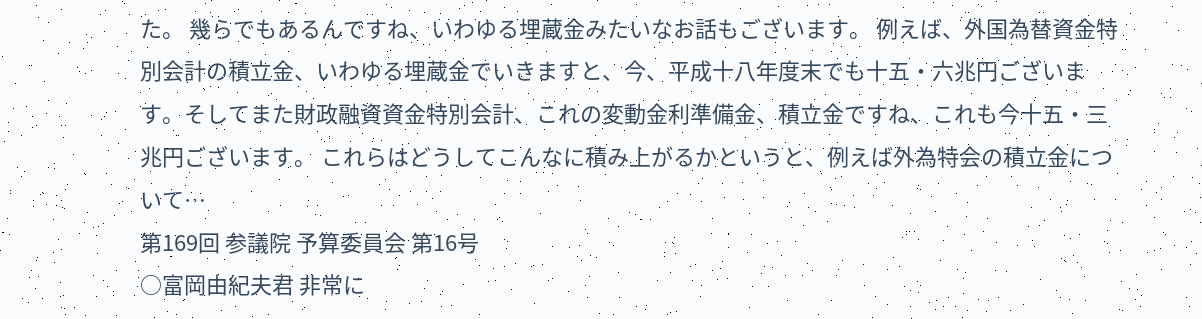た。 幾らでもあるんですね、いわゆる埋蔵金みたいなお話もございます。 例えば、外国為替資金特別会計の積立金、いわゆる埋蔵金でいきますと、今、平成十八年度末でも十五・六兆円ございます。そしてまた財政融資資金特別会計、これの変動金利準備金、積立金ですね、これも今十五・三兆円ございます。 これらはどうしてこんなに積み上がるかというと、例えば外為特会の積立金について…
第169回 参議院 予算委員会 第16号
○富岡由紀夫君 非常に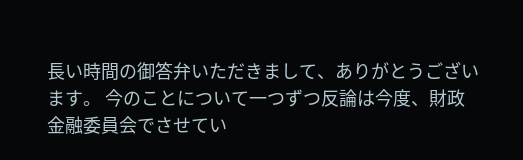長い時間の御答弁いただきまして、ありがとうございます。 今のことについて一つずつ反論は今度、財政金融委員会でさせてい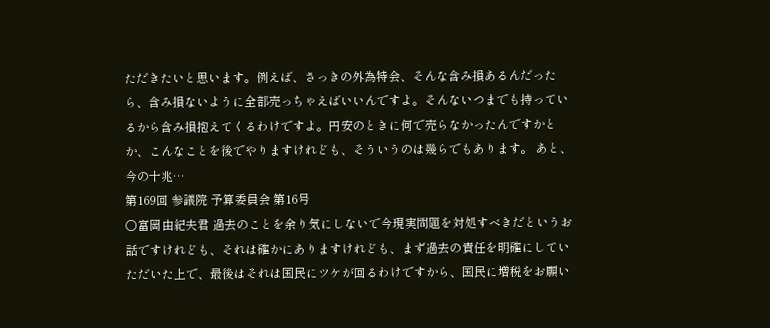ただきたいと思います。例えば、さっきの外為特会、そんな含み損あるんだったら、含み損ないように全部売っちゃえばいいんですよ。そんないつまでも持っているから含み損抱えてくるわけですよ。円安のときに何で売らなかったんですかとか、こんなことを後でやりますけれども、そういうのは幾らでもあります。 あと、今の十兆…
第169回 参議院 予算委員会 第16号
○富岡由紀夫君 過去のことを余り気にしないで今現実問題を対処すべきだというお話ですけれども、それは確かにありますけれども、まず過去の責任を明確にしていただいた上で、最後はそれは国民にツケが回るわけですから、国民に増税をお願い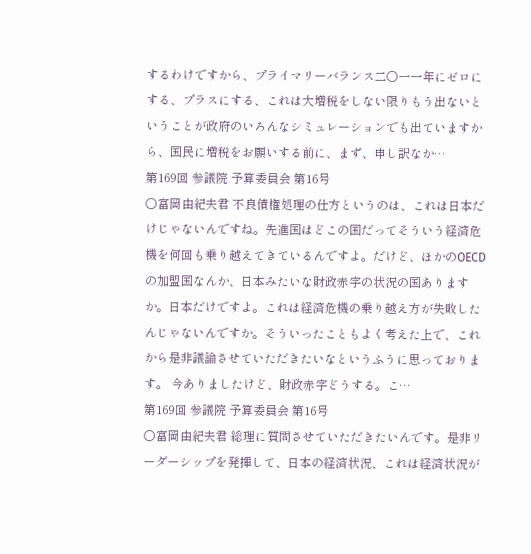するわけですから、プライマリーバランス二〇一一年にゼロにする、プラスにする、これは大増税をしない限りもう出ないということが政府のいろんなシミュレーションでも出ていますから、国民に増税をお願いする前に、まず、申し訳なか…
第169回 参議院 予算委員会 第16号
○富岡由紀夫君 不良債権処理の仕方というのは、これは日本だけじゃないんですね。先進国はどこの国だってそういう経済危機を何回も乗り越えてきているんですよ。だけど、ほかのOECDの加盟国なんか、日本みたいな財政赤字の状況の国ありますか。日本だけですよ。これは経済危機の乗り越え方が失敗したんじゃないんですか。そういったこともよく考えた上で、これから是非議論させていただきたいなというふうに思っております。 今ありましたけど、財政赤字どうする。こ…
第169回 参議院 予算委員会 第16号
○富岡由紀夫君 総理に質問させていただきたいんです。是非リーダーシップを発揮して、日本の経済状況、これは経済状況が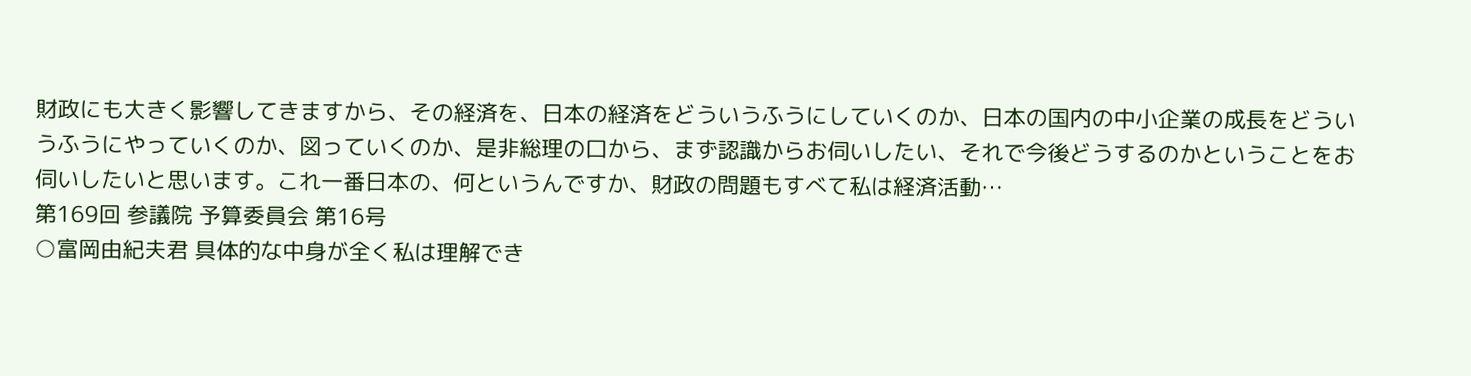財政にも大きく影響してきますから、その経済を、日本の経済をどういうふうにしていくのか、日本の国内の中小企業の成長をどういうふうにやっていくのか、図っていくのか、是非総理の口から、まず認識からお伺いしたい、それで今後どうするのかということをお伺いしたいと思います。これ一番日本の、何というんですか、財政の問題もすべて私は経済活動…
第169回 参議院 予算委員会 第16号
○富岡由紀夫君 具体的な中身が全く私は理解でき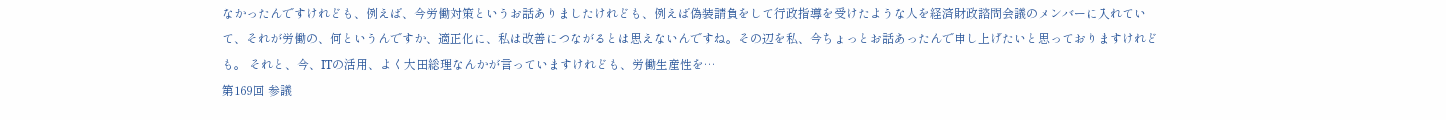なかったんですけれども、例えば、今労働対策というお話ありましたけれども、例えば偽装請負をして行政指導を受けたような人を経済財政諮問会議のメンバーに入れていて、それが労働の、何というんですか、適正化に、私は改善につながるとは思えないんですね。その辺を私、今ちょっとお話あったんで申し上げたいと思っておりますけれども。 それと、今、ITの活用、よく大田総理なんかが言っていますけれども、労働生産性を…
第169回 参議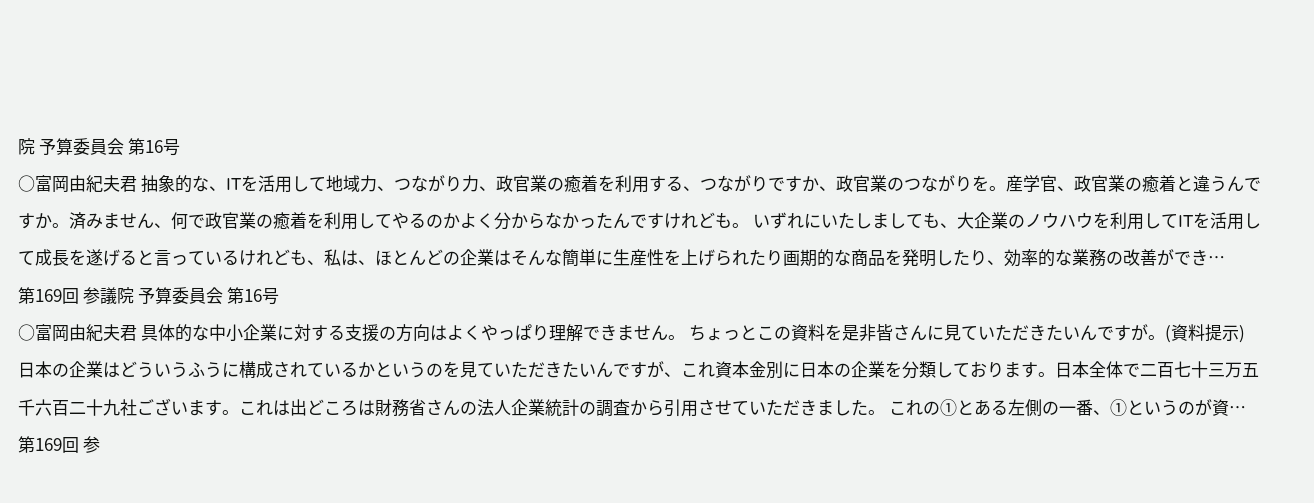院 予算委員会 第16号
○富岡由紀夫君 抽象的な、ITを活用して地域力、つながり力、政官業の癒着を利用する、つながりですか、政官業のつながりを。産学官、政官業の癒着と違うんですか。済みません、何で政官業の癒着を利用してやるのかよく分からなかったんですけれども。 いずれにいたしましても、大企業のノウハウを利用してITを活用して成長を遂げると言っているけれども、私は、ほとんどの企業はそんな簡単に生産性を上げられたり画期的な商品を発明したり、効率的な業務の改善ができ…
第169回 参議院 予算委員会 第16号
○富岡由紀夫君 具体的な中小企業に対する支援の方向はよくやっぱり理解できません。 ちょっとこの資料を是非皆さんに見ていただきたいんですが。(資料提示)日本の企業はどういうふうに構成されているかというのを見ていただきたいんですが、これ資本金別に日本の企業を分類しております。日本全体で二百七十三万五千六百二十九社ございます。これは出どころは財務省さんの法人企業統計の調査から引用させていただきました。 これの①とある左側の一番、①というのが資…
第169回 参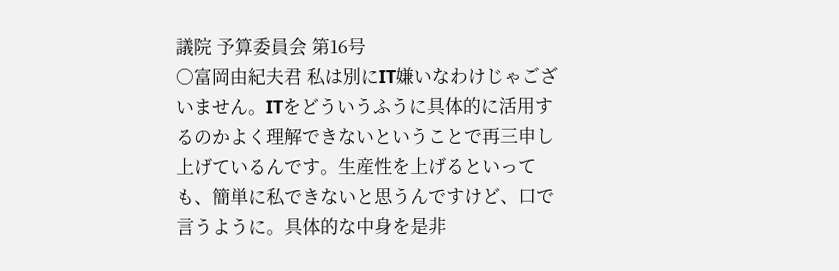議院 予算委員会 第16号
○富岡由紀夫君 私は別にIT嫌いなわけじゃございません。ITをどういうふうに具体的に活用するのかよく理解できないということで再三申し上げているんです。生産性を上げるといっても、簡単に私できないと思うんですけど、口で言うように。具体的な中身を是非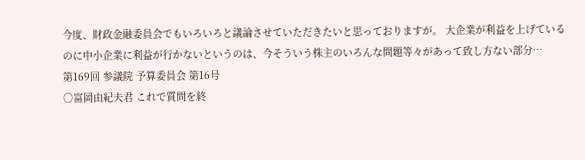今度、財政金融委員会でもいろいろと議論させていただきたいと思っておりますが。 大企業が利益を上げているのに中小企業に利益が行かないというのは、今そういう株主のいろんな問題等々があって致し方ない部分…
第169回 参議院 予算委員会 第16号
○富岡由紀夫君 これで質問を終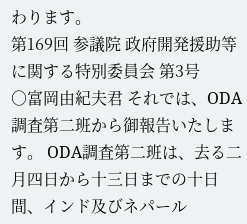わります。
第169回 参議院 政府開発援助等に関する特別委員会 第3号
○富岡由紀夫君 それでは、ODA調査第二班から御報告いたします。 ODA調査第二班は、去る二月四日から十三日までの十日間、インド及びネパール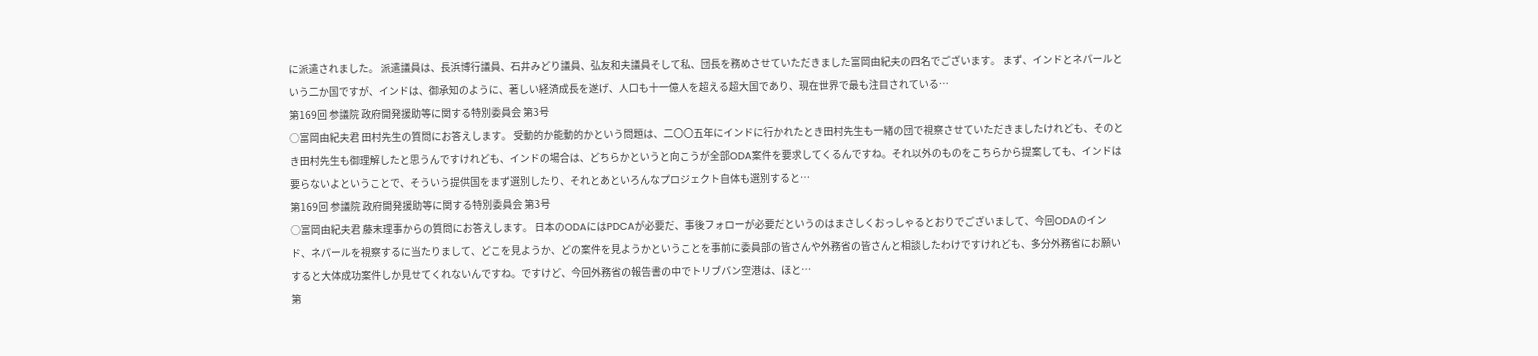に派遣されました。 派遣議員は、長浜博行議員、石井みどり議員、弘友和夫議員そして私、団長を務めさせていただきました富岡由紀夫の四名でございます。 まず、インドとネパールという二か国ですが、インドは、御承知のように、著しい経済成長を遂げ、人口も十一億人を超える超大国であり、現在世界で最も注目されている…
第169回 参議院 政府開発援助等に関する特別委員会 第3号
○富岡由紀夫君 田村先生の質問にお答えします。 受動的か能動的かという問題は、二〇〇五年にインドに行かれたとき田村先生も一緒の団で視察させていただきましたけれども、そのとき田村先生も御理解したと思うんですけれども、インドの場合は、どちらかというと向こうが全部ODA案件を要求してくるんですね。それ以外のものをこちらから提案しても、インドは要らないよということで、そういう提供国をまず選別したり、それとあといろんなプロジェクト自体も選別すると…
第169回 参議院 政府開発援助等に関する特別委員会 第3号
○富岡由紀夫君 藤末理事からの質問にお答えします。 日本のODAにはPDCAが必要だ、事後フォローが必要だというのはまさしくおっしゃるとおりでございまして、今回ODAのインド、ネパールを視察するに当たりまして、どこを見ようか、どの案件を見ようかということを事前に委員部の皆さんや外務省の皆さんと相談したわけですけれども、多分外務省にお願いすると大体成功案件しか見せてくれないんですね。ですけど、今回外務省の報告書の中でトリブバン空港は、ほと…
第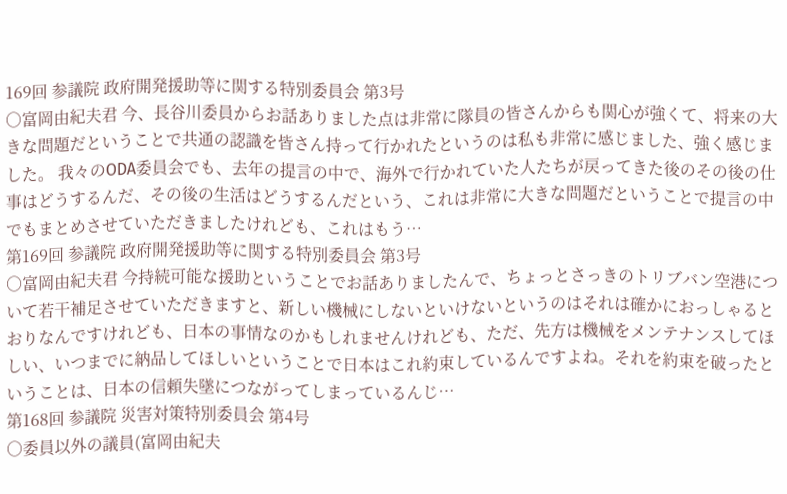169回 参議院 政府開発援助等に関する特別委員会 第3号
○富岡由紀夫君 今、長谷川委員からお話ありました点は非常に隊員の皆さんからも関心が強くて、将来の大きな問題だということで共通の認識を皆さん持って行かれたというのは私も非常に感じました、強く感じました。 我々のODA委員会でも、去年の提言の中で、海外で行かれていた人たちが戻ってきた後のその後の仕事はどうするんだ、その後の生活はどうするんだという、これは非常に大きな問題だということで提言の中でもまとめさせていただきましたけれども、これはもう…
第169回 参議院 政府開発援助等に関する特別委員会 第3号
○富岡由紀夫君 今持続可能な援助ということでお話ありましたんで、ちょっとさっきのトリブバン空港について若干補足させていただきますと、新しい機械にしないといけないというのはそれは確かにおっしゃるとおりなんですけれども、日本の事情なのかもしれませんけれども、ただ、先方は機械をメンテナンスしてほしい、いつまでに納品してほしいということで日本はこれ約束しているんですよね。それを約束を破ったということは、日本の信頼失墜につながってしまっているんじ…
第168回 参議院 災害対策特別委員会 第4号
○委員以外の議員(富岡由紀夫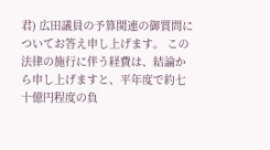君) 広田議員の予算関連の御質問についてお答え申し上げます。 この法律の施行に伴う経費は、結論から申し上げますと、平年度で約七十億円程度の負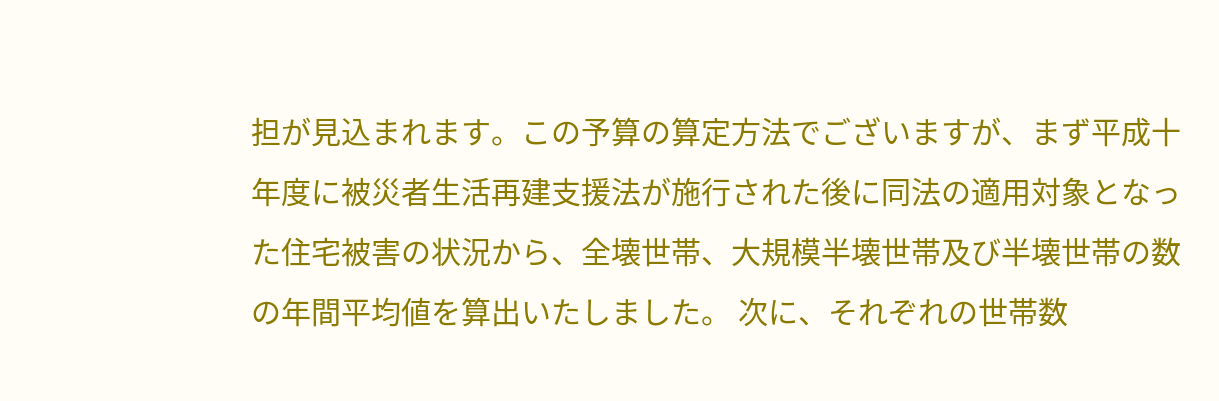担が見込まれます。この予算の算定方法でございますが、まず平成十年度に被災者生活再建支援法が施行された後に同法の適用対象となった住宅被害の状況から、全壊世帯、大規模半壊世帯及び半壊世帯の数の年間平均値を算出いたしました。 次に、それぞれの世帯数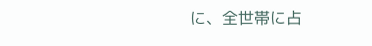に、全世帯に占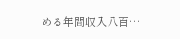める年間収入八百…